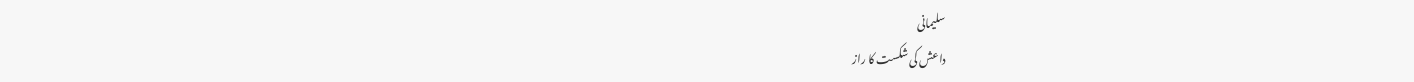سلیمانی
داعش کی شکست کا راز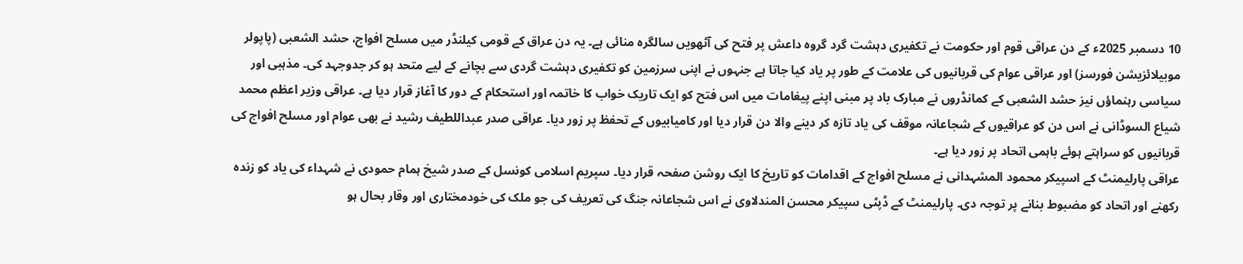10 دسمبر 2025ء کے دن عراقی قوم اور حکومت نے تکفیری دہشت گرد گروہ داعش پر فتح کی آٹھویں سالگرہ منائی ہے۔ یہ دن عراق کے قومی کیلنڈر میں مسلح افواج، حشد الشعبی (پاپولر موبیلائزیشن فورسز) اور عراقی عوام کی قربانیوں کی علامت کے طور پر یاد کیا جاتا ہے جنہوں نے اپنی سرزمین کو تکفیری دہشت گردی سے بچانے کے لیے متحد ہو کر جدوجہد کی۔ مذہبی اور سیاسی رہنماؤں نیز حشد الشعبی کے کمانڈروں نے مبارک باد پر مبنی اپنے پیغامات میں اس فتح کو ایک تاریک خواب کا خاتمہ اور استحکام کے دور کا آغاز قرار دیا ہے۔ عراقی وزیر اعظم محمد شیاع السوڈانی نے اس دن کو عراقیوں کے شجاعانہ موقف کی یاد تازہ کر دینے والا دن قرار دیا اور کامیابیوں کے تحفظ پر زور دیا۔ عراقی صدر عبداللطیف رشید نے بھی عوام اور مسلح افواج کی قربانیوں کو سراہتے ہوئے باہمی اتحاد پر زور دیا ہے۔
عراقی پارلیمنٹ کے اسپیکر محمود المشہدانی نے مسلح افواج کے اقدامات کو تاریخ کا ایک روشن صفحہ قرار دیا۔ سپریم اسلامی کونسل کے صدر شیخ ہمام حمودی نے شہداء کی یاد کو زندہ رکھنے اور اتحاد کو مضبوط بنانے پر توجہ دی۔ پارلیمنٹ کے ڈپٹی سپیکر محسن المندلاوی نے اس شجاعانہ جنگ کی تعریف کی جو ملک کی خودمختاری اور وقار بحال ہو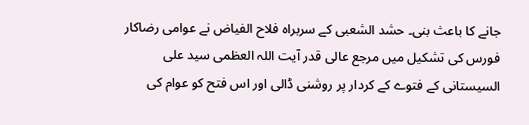جانے کا باعث بنی۔ حشد الشعبی کے سربراہ فلاح الفیاض نے عوامی رضاکار فورس کی تشکیل میں مرجع عالی قدر آیت اللہ العظمی سید علی السیستانی کے فتوے کے کردار پر روشنی ڈالی اور اس فتح کو عوام کی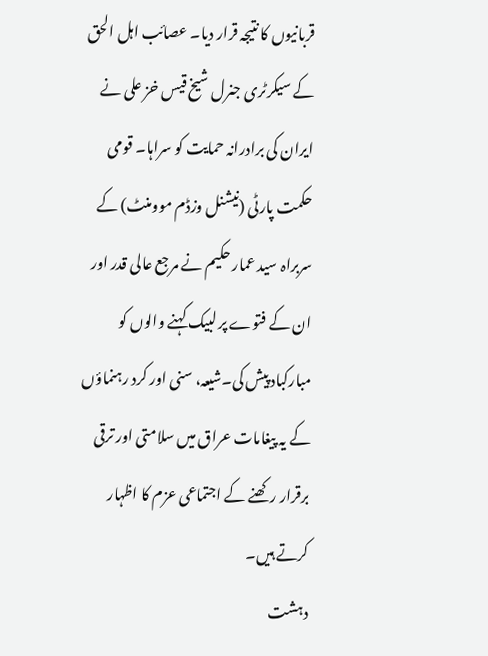قربانیوں کا نتیجہ قرار دیا۔ عصائب اہل الحق کے سیکرٹری جنرل شیخ قیس خز علی نے ایران کی برادرانہ حمایت کو سراہا۔ قومی حکمت پارٹی (نیشنل وزڈم موومنٹ) کے سربراہ سید عمار حکیم نے مرجع عالی قدر اور ان کے فتوے پر لبیک کہنے والوں کو مبارکباد پیش کی۔شیعہ، سنی اور کرد رہنماؤں کے یہ پیغامات عراق میں سلامتی اور ترقی برقرار رکھنے کے اجتماعی عزم کا اظہار کرتے ہیں۔
دہشت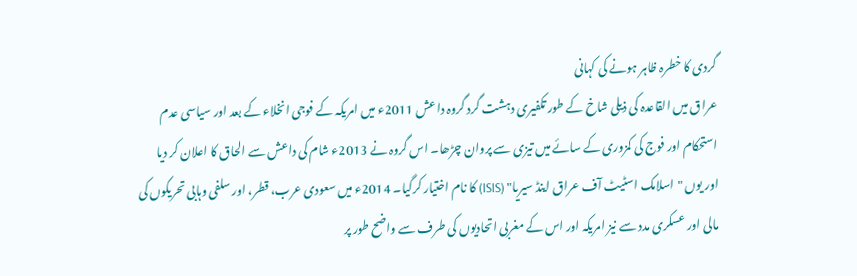گردی کا خطرہ ظاہر ہونے کی کہانی
عراق میں القاعدہ کی ذیلی شاخ کے طور تکفیری دہشت گرد گروہ داعش 2011ء میں امریکہ کے فوجی انخلاء کے بعد اور سیاسی عدم استحکام اور فوج کی کمزوری کے سائے میں تیزی سے پروان چڑھا۔ اس گروہ نے 2013ء شام کی داعش سے الحاق کا اعلان کر دیا اور یوں "اسلامک اسٹیٹ آف عراق اینڈ سیریا" (ISIS) کا نام اختیار کرگیا۔ 2014ء میں سعودی عرب، قطر، اور سلفی وہابی تحریکوں کی مالی اور عسکری مدد سے نیز امریکہ اور اس کے مغربی اتحادیوں کی طرف سے واضح طور پر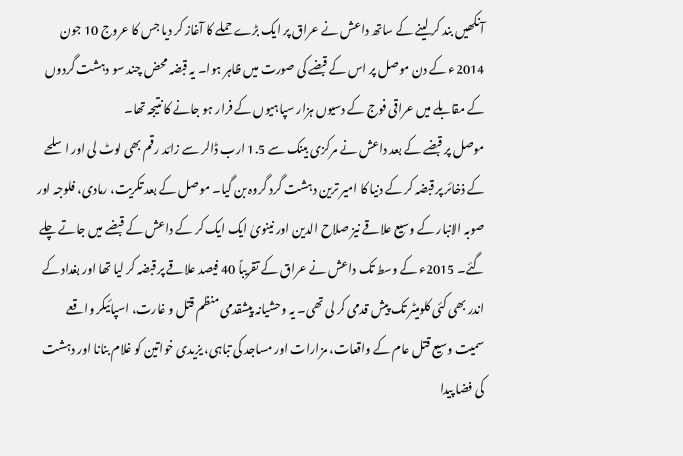آنکھیں بند کر لینے کے ساتھ داعش نے عراق پر ایک بڑے حملے کا آغاز کر دیا جس کا عروج 10 جون 2014ء کے دن موصل پر اس کے قبضے کی صورت میں ظاہر ہوا۔ یہ قبضہ محض چند سو دہشت گردوں کے مقابلے میں عراقی فوج کے دسیوں ہزار سپاہیوں کے فرار ہو جانے کا نتیجہ تھا۔
موصل پر قبضے کے بعد داعش نے مرکزی بینک سے 1.5 ارب ڈالر سے زائد رقم بھی لوٹ لی اور اسلحے کے ذخائر پر قبضہ کر کے دنیا کا امیر ترین دہشت گرد گروہ بن گیا۔ موصل کے بعد تکریت، رمادی، فلوجہ اور صوبہ الانبار کے وسیع علاقے نیز صلاح الدین اور نینویٰ ایک ایک کر کے داعش کے قبضے میں جاتے چلے گئے۔ 2015ء کے وسط تک داعش نے عراق کے تقریباً 40 فیصد علاقے پر قبضہ کر لیا تھا اور بغداد کے اندر بھی کئی کلومیٹر تک پیش قدمی کر لی تھی۔ یہ وحشیانہ پیشقدمی منظم قتل و غارت، اسپائیکر واقعے سمیت وسیع قتل عام کے واقعات، مزارات اور مساجد کی تباہی، یزیدی خواتین کو غلام بنانا اور دہشت کی فضا پیدا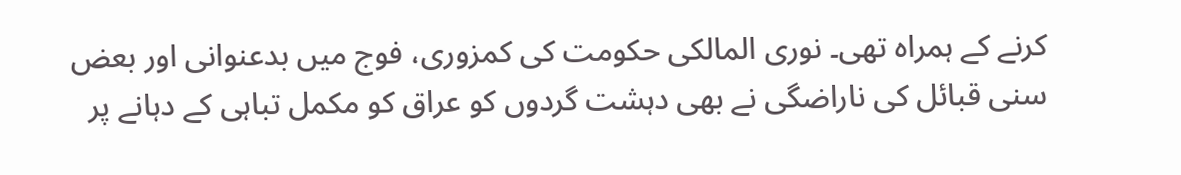کرنے کے ہمراہ تھی۔ نوری المالکی حکومت کی کمزوری، فوج میں بدعنوانی اور بعض سنی قبائل کی ناراضگی نے بھی دہشت گردوں کو عراق کو مکمل تباہی کے دہانے پر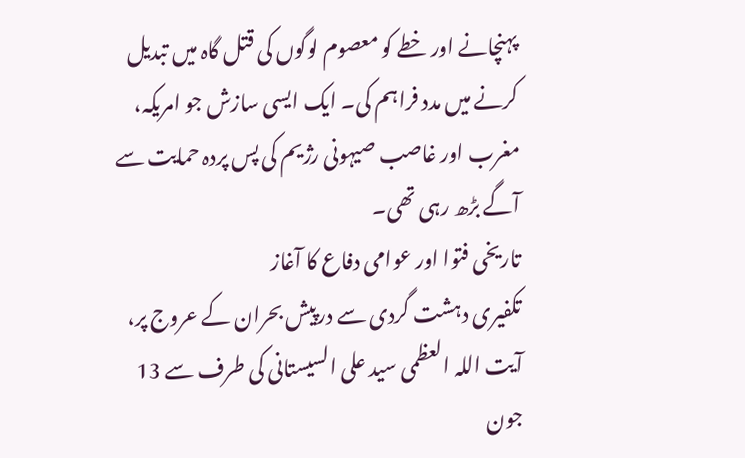پہنچانے اور خطے کو معصوم لوگوں کی قتل گاہ میں تبدیل کرنے میں مدد فراہم کی۔ ایک ایسی سازش جو امریکہ، مغرب اور غاصب صیہونی رژیم کی پس پردہ حمایت سے آگے بڑھ رہی تھی۔
تاریخی فتوا اور عوامی دفاع کا آغاز
تکفیری دہشت گردی سے درپیش بحران کے عروج پر، آیت اللہ العظمی سید علی السیستانی کی طرف سے 13 جون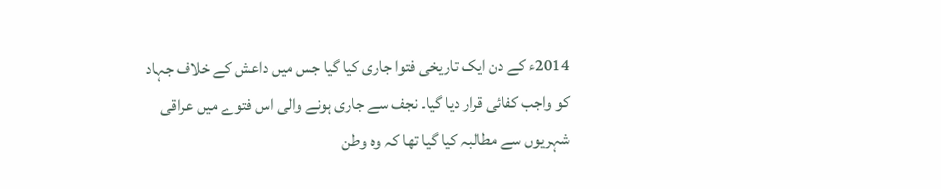2014ء کے دن ایک تاریخی فتوا جاری کیا گیا جس میں داعش کے خلاف جہاد کو واجب کفائی قرار دیا گیا۔ نجف سے جاری ہونے والی اس فتوے میں عراقی شہریوں سے مطالبہ کیا گیا تھا کہ وہ وطن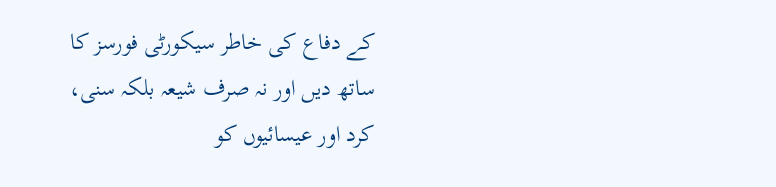کے دفاع کی خاطر سیکورٹی فورسز کا ساتھ دیں اور نہ صرف شیعہ بلکہ سنی، کرد اور عیسائیوں کو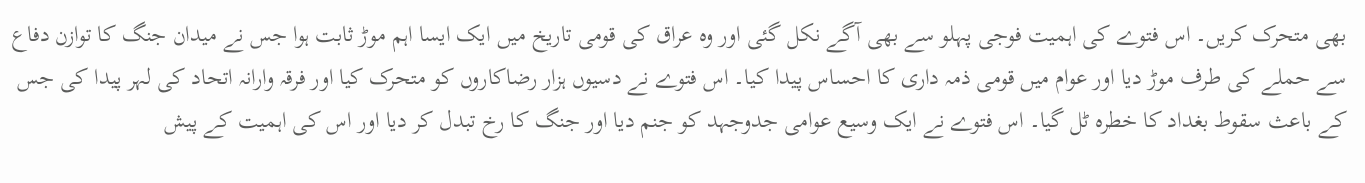بھی متحرک کریں۔ اس فتوے کی اہمیت فوجی پہلو سے بھی آگے نکل گئی اور وہ عراق کی قومی تاریخ میں ایک ایسا اہم موڑ ثابت ہوا جس نے میدان جنگ کا توازن دفاع سے حملے کی طرف موڑ دیا اور عوام میں قومی ذمہ داری کا احساس پیدا کیا۔ اس فتوے نے دسیوں ہزار رضاکاروں کو متحرک کیا اور فرقہ وارانہ اتحاد کی لہر پیدا کی جس کے باعث سقوط بغداد کا خطرہ ٹل گیا۔ اس فتوے نے ایک وسیع عوامی جدوجہد کو جنم دیا اور جنگ کا رخ تبدل کر دیا اور اس کی اہمیت کے پیش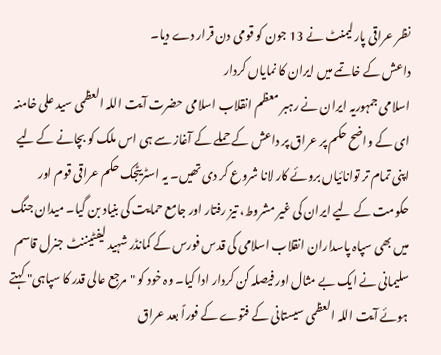نظر عراقی پارلیمنٹ نے 13 جون کو قومی دن قرار دے دیا۔
داعش کے خاتمے میں ایران کا نمایاں کردار
اسلامی جمہوریہ ایران نے رہبر معظم انقلاب اسلامی حضرت آیت اللہ العظمی سید علی خامنہ ای کے واضح حکم پر عراق پر داعش کے حملے کے آغاز سے ہی اس ملک کو بچانے کے لیے اپنی تمام تر توانائیاں بروئے کار لانا شروع کر دی تھیں۔ یہ اسٹریٹجک حکم عراقی قوم اور حکومت کے لیے ایران کی غیر مشروط، تیز رفتار اور جامع حمایت کی بنیاد بن گیا۔ میدان جنگ میں بھی سپاہ پاسداران انقلاب اسلامی کی قدس فورس کے کمانڈر شہید لیفٹیننٹ جنرل قاسم سلیمانی نے ایک بے مثال اور فیصلہ کن کردار ادا کیا۔ وہ خود کو "مرجع عالی قدر کا سپاہی" کہتے ہوئے آیت اللہ العظمی سیستانی کے فتوے کے فوراً بعد عراق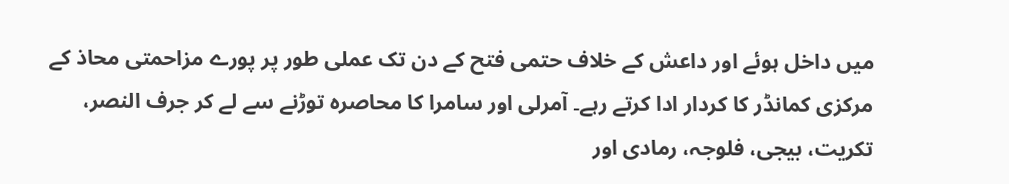میں داخل ہوئے اور داعش کے خلاف حتمی فتح کے دن تک عملی طور پر پورے مزاحمتی محاذ کے مرکزی کمانڈر کا کردار ادا کرتے رہے۔ آمرلی اور سامرا کا محاصرہ توڑنے سے لے کر جرف النصر، تکریت، بیجی، فلوجہ، رمادی اور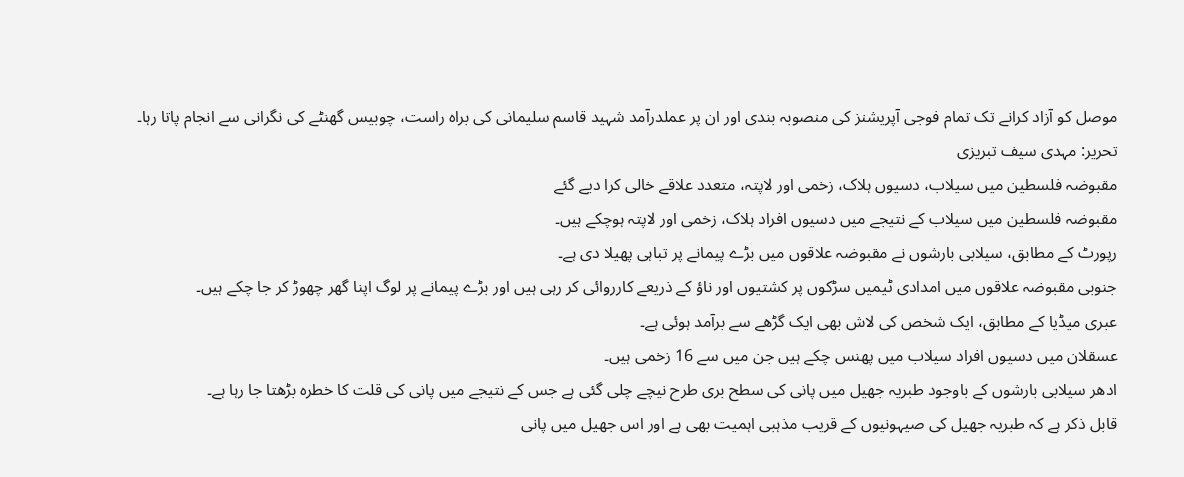موصل کو آزاد کرانے تک تمام فوجی آپریشنز کی منصوبہ بندی اور ان پر عملدرآمد شہید قاسم سلیمانی کی براہ راست، چوبیس گھنٹے کی نگرانی سے انجام پاتا رہا۔
تحریر: مہدی سیف تبریزی
مقبوضہ فلسطین میں سیلاب، دسیوں ہلاک، زخمی اور لاپتہ، متعدد علاقے خالی کرا دیے گئے
مقبوضہ فلسطین میں سیلاب کے نتیجے میں دسیوں افراد ہلاک، زخمی اور لاپتہ ہوچکے ہیں۔
رپورٹ کے مطابق، سیلابی بارشوں نے مقبوضہ علاقوں میں بڑے پیمانے پر تباہی پھیلا دی ہے۔
جنوبی مقبوضہ علاقوں میں امدادی ٹیمیں سڑکوں پر کشتیوں اور ناؤ کے ذریعے کارروائی کر رہی ہیں اور بڑے پیمانے پر لوگ اپنا گھر چھوڑ کر جا چکے ہیں۔
عبری میڈیا کے مطابق، ایک شخص کی لاش بھی ایک گڑھے سے برآمد ہوئی ہے۔
عسقلان میں دسیوں افراد سیلاب میں پھنس چکے ہیں جن میں سے 16 زخمی ہیں۔
ادھر سیلابی بارشوں کے باوجود طبریہ جھیل میں پانی کی سطح بری طرح نیچے چلی گئی ہے جس کے نتیجے میں پانی کی قلت کا خطرہ بڑھتا جا رہا ہے۔
قابل ذکر ہے کہ طبریہ جھیل کی صیہونیوں کے قریب مذہبی اہمیت بھی ہے اور اس جھیل میں پانی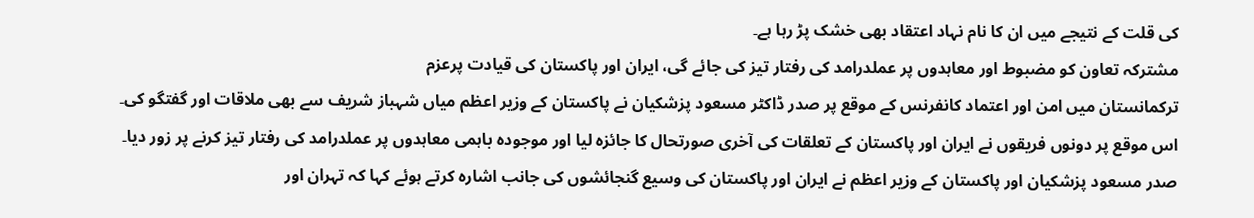کی قلت کے نتیجے میں ان کا نام نہاد اعتقاد بھی خشک پڑ رہا ہے۔
مشترکہ تعاون کو مضبوط اور معاہدوں پر عملدرامد کی رفتار تیز کی جائے گی، ایران اور پاکستان کی قیادت پرعزم
ترکمانستان میں امن اور اعتماد کانفرنس کے موقع پر صدر ڈاکٹر مسعود پزشکیان نے پاکستان کے وزیر اعظم میاں شہباز شریف سے بھی ملاقات اور گفتگو کی۔
اس موقع پر دونوں فریقوں نے ایران اور پاکستان کے تعلقات کی آخری صورتحال کا جائزہ لیا اور موجودہ باہمی معاہدوں پر عملدرامد کی رفتار تیز کرنے پر زور دیا۔
صدر مسعود پزشکیان اور پاکستان کے وزیر اعظم نے ایران اور پاکستان کی وسیع گنجائشوں کی جانب اشارہ کرتے ہوئے کہا کہ تہران اور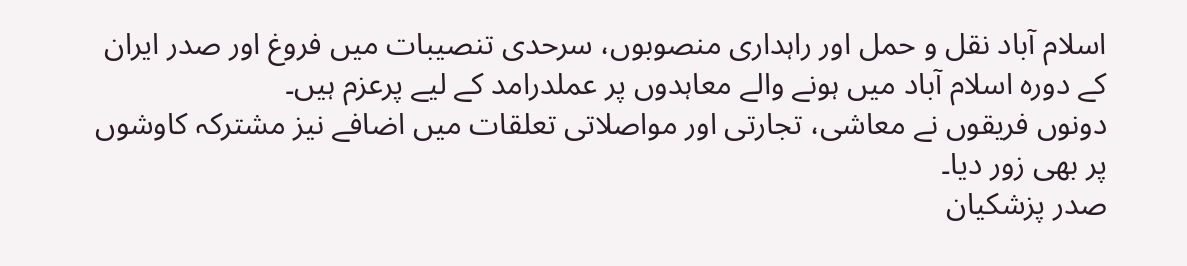اسلام آباد نقل و حمل اور راہداری منصوبوں، سرحدی تنصیبات میں فروغ اور صدر ایران کے دورہ اسلام آباد میں ہونے والے معاہدوں پر عملدرامد کے لیے پرعزم ہیں۔
دونوں فریقوں نے معاشی، تجارتی اور مواصلاتی تعلقات میں اضافے نیز مشترکہ کاوشوں پر بھی زور دیا۔
صدر پزشکیان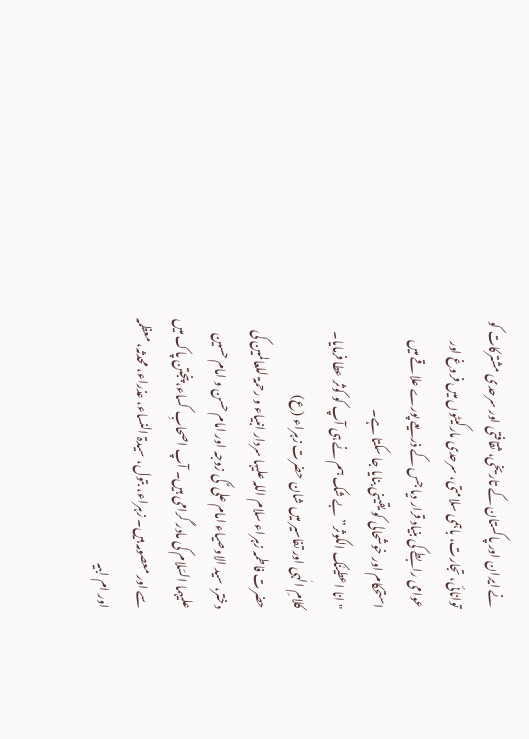نے ایران اور پاکستان کے تاریخی، ثقافتی اور سرحدی مشترکات کو توانائی، تجارت، باہمی سلامتی، سرحدی مارکیٹوں میں فروغ اور عوامی رابطے کی بنیاد قرار دیا جس کے ذریعے پورے علاقے میں استحکام اور خوشحالی کو یقینی بنایا جا سکتا ہے۔
"انا اعطینٰک الکوثر” بے شک ہم نے ہی آپ کو کوثر عطا فرمایا۔
کلامِ الٰہی اور تفاسیر میں شان حضرت زہراء (ع)
حضرت فاطمہ زہراء سلام اللہ علیہا سردار انبیاء و رحمۃ للعالمین کی دختر، سید الاوصیاء امام علی ؑ کی زوجہ اور امام حسن و امام حسین علیہما السّلام کی مادر گرامی ہیں۔ آپ اصحابِ کساء، پنجتن پاک میں سے اور معصومہ ہیں۔ زہراء، بتول، سیدۃ النساء، عذراء، محدثہ، معظمہ اور ام ابیہ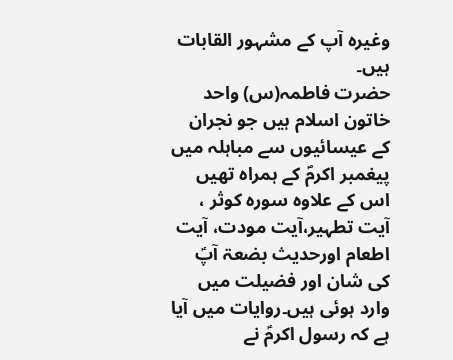وغیرہ آپ کے مشہور القابات ہیں۔
حضرت فاطمہ(س) واحد خاتون اسلام ہیں جو نجران کے عیسائیوں سے مباہلہ میں پیغمبر اکرمؐ کے ہمراہ تھیں اس کے علاوہ سورہ کوثر ، آیت تطہیر،آیت مودت، آیت اطعام اورحدیث بضعۃ آپؑ کی شان اور فضیلت میں وارد ہوئی ہیں۔روایات میں آیا ہے کہ رسول اکرمؑ نے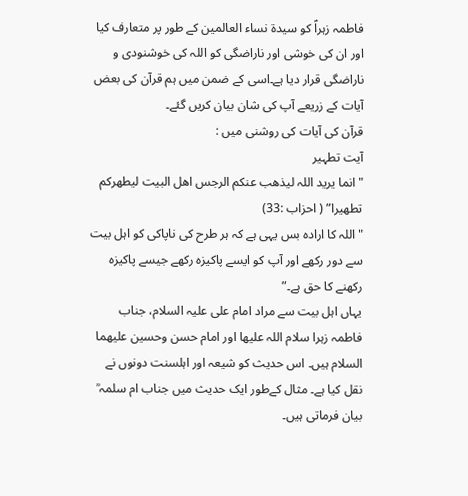فاطمہ زہراؑ کو سیدۃ نساء العالمین کے طور پر متعارف کیا اور ان کی خوشی اور ناراضگی کو اللہ کی خوشنودی و ناراضگی قرار دیا ہے۔اسی کے ضمن میں ہم قرآن کی بعض آیات کے زریعے آپ کی شان بیان کریں گئے۔
قرآن کی آیات کی روشنی میں :
آیت تطہیر
"انما یرید اللہ لیذھب عنکم الرجس اھل البیت لیطھرکم تطھیرا” ( احزاب :33)
"اللہ کا ارادہ بس یہی ہے کہ ہر طرح کی ناپاکی کو اہل بیت سے دور رکھے اور آپ کو ایسے پاکیزہ رکھے جیسے پاکیزہ رکھنے کا حق ہے۔”
یہاں اہل بیت سے مراد امام علی علیہ السلام، جناب فاطمہ زہرا سلام اللہ علیھا اور امام حسن وحسین علیھما السلام ہیں۔ اس حدیث کو شیعہ اور اہلسنت دونوں نے نقل کیا ہے۔ مثال کےطور ایک حدیث میں جناب ام سلمہ ؒ بیان فرماتی ہیں۔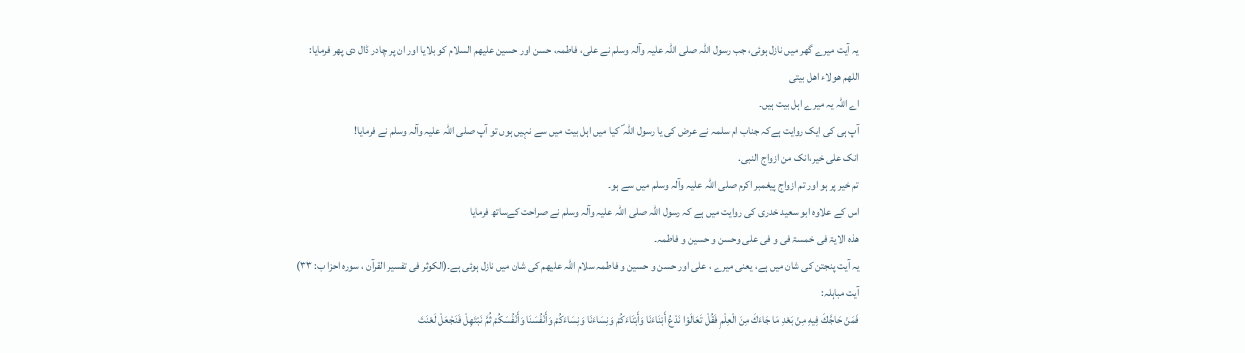یہ آیت میرے گھر میں نازل ہوئی، جب رسول اللہ صلی اللہ علیہ وآلہ وسلم نے علی، فاطمہ، حسن اور حسین علیھم السلام کو بلایا اور ان پر چادر ڈال دی پھر فرمایا:
اللھم ھولاء اھل بیتی
اے اللہ یہ میرے اہل بیت ہیں۔
آپ ہی کی ایک روایت ہےکہ جناب ام سلمہ نے عرض کی یا رسول اللہ ؐ کیا میں اہل بیت میں سے نہیں ہوں تو آپ صلی اللہ علیہ وآلہ وسلم نے فرمایا!
انک علی خیر،انک من ازواج النبی.
تم خیر پر ہو اور تم ازواج پیغمبر اکرم صلی اللہ علیہ وآلہ وسلم میں سے ہو۔
اس کے علاوہ ابو سعید خدری کی روایت میں ہے کہ رسول اللہ صلی اللہ علیہ وآلہ وسلم نے صراحت کےساتھ فرمایا
ھذہ الایۃ فی خمسۃ فی و فی علی وحسن و حسین و فاطمہ۔
یہ آیت پنجتن کی شان میں ہے، یعنی میرے ، علی اور حسن و حسین و فاطمہ سلام اللہ علیھم کی شان میں نازل ہوئی ہے۔(الکوثر فی تفسیر القرآن ، سورہ احزا ب: ۳۳)
آیت مباہلہ:
فَمَنْ حَاجَّكَ فِيهِ مِنْ بَعْدِ مَا جَاءَكَ مِنَ الْعِلْمِ فَقُلْ تَعَالَوْا نَدْعُ أَبْنَاءَنَا وَأَبْنَاءَكُمْ وَنِسَاءَنَا وَنِسَاءَكُمْ وَأَنْفُسَنَا وَأَنْفُسَكُمْ ثُمَّ نَبْتَهِلْ فَنَجْعَلْ لَعْنَتَ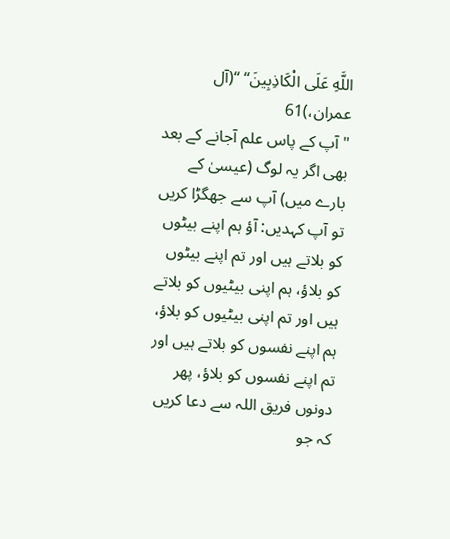اللَّهِ عَلَى الْكَاذِبِينَ“ “(آل عمران،)61
"آپ کے پاس علم آجانے کے بعد بھی اگر یہ لوگ (عیسیٰ کے بارے میں) آپ سے جھگڑا کریں تو آپ کہدیں: آؤ ہم اپنے بیٹوں کو بلاتے ہیں اور تم اپنے بیٹوں کو بلاؤ، ہم اپنی بیٹیوں کو بلاتے ہیں اور تم اپنی بیٹیوں کو بلاؤ، ہم اپنے نفسوں کو بلاتے ہیں اور تم اپنے نفسوں کو بلاؤ، پھر دونوں فریق اللہ سے دعا کریں کہ جو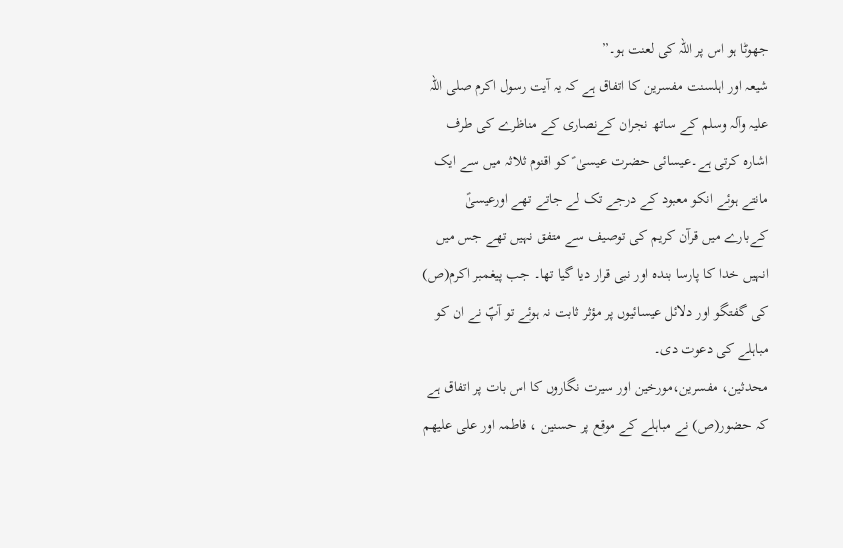جھوٹا ہو اس پر اللہ کی لعنت ہو۔”
شیعہ اور اہلسنت مفسرین کا اتفاق ہے کہ یہ آیت رسول اکرم صلی اللہ علیہ وآلہ وسلم کے ساتھ نجران کےنصاری کے مناظرے کی طرف اشارہ کرتی ہے۔عیسائی حضرت عیسیٰ ؑ کو اقنوم ثلاثہ میں سے ایک مانتے ہوئے انکو معبود کے درجے تک لے جاتے تھے اورعیسیٰؑ کےبارے میں قرآن کریم کی توصیف سے متفق نہیں تھے جس میں انہیں خدا کا پارسا بندہ اور نبی قرار دیا گیا تھا۔ جب پیغمبر اکرم(ص) کی گفتگو اور دلائل عیسائیوں پر مؤثر ثابت نہ ہوئے تو آپؐ نے ان کو مباہلے کی دعوت دی۔
محدثین، مفسرین،مورخین اور سیرت نگاروں کا اس بات پر اتفاق ہے کہ حضور(ص) نے مباہلے کے موقع پر حسنین ، فاطمہ اور علی علیھم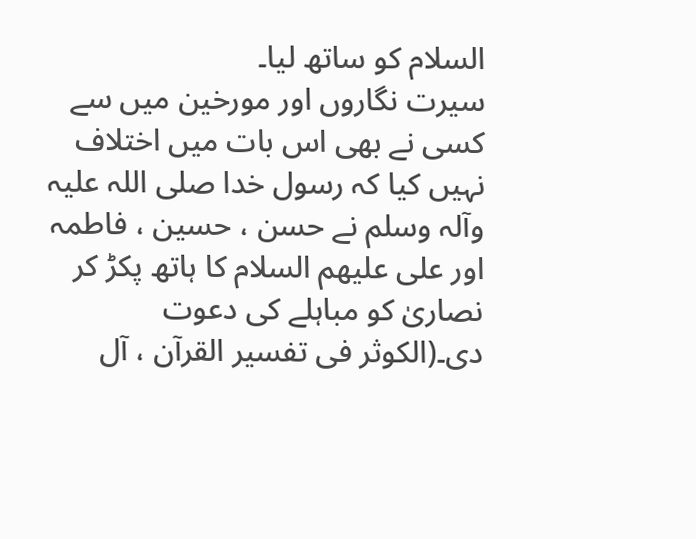السلام کو ساتھ لیا۔
سیرت نگاروں اور مورخین میں سے کسی نے بھی اس بات میں اختلاف نہیں کیا کہ رسول خدا صلی اللہ علیہ وآلہ وسلم نے حسن ، حسین ، فاطمہ اور علی علیھم السلام کا ہاتھ پکڑ کر نصاریٰ کو مباہلے کی دعوت دی۔(الکوثر فی تفسیر القرآن ، آل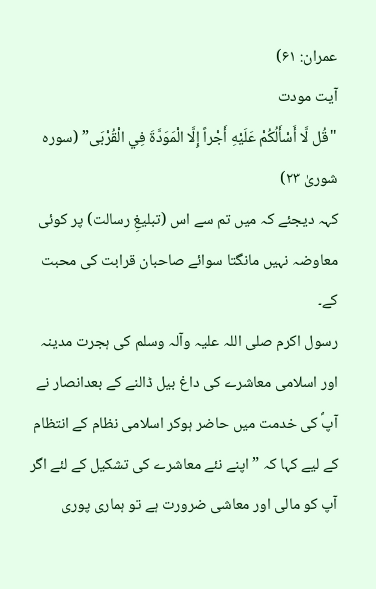عمران: ۶۱)
آیت مودت
"قُل لَّا أَسْأَلُكُمْ عَلَيْهِ أَجْراً إِلَّا الْمَوَدَّةَ فِي الْقُرْبَى” (سورہ شوریٰ ۲۳)
کہہ دیجئے کہ میں تم سے اس (تبلیغِ رسالت) پر کوئی معاوضہ نہیں مانگتا سوائے صاحبان قرابت کی محبت کے۔
رسول اکرم صلی اللہ علیہ وآلہ وسلم کی ہجرت مدینہ اور اسلامی معاشرے کی داغ بیل ڈالنے کے بعدانصار نے آپؐ کی خدمت میں حاضر ہوکر اسلامی نظام کے انتظام کے لیے کہا کہ ” اپنے نئے معاشرے کی تشکیل کے لئے اگر آپ کو مالی اور معاشی ضرورت ہے تو ہماری پوری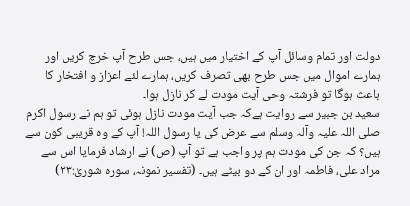دولت اور تمام وسائل آپ کے اختیار میں ہیں، جس طرح آپ خرچ کریں اور ہمارے اموال میں جس طرح بھی تصرف کریں، ہمارے لئے اعزاز و افتخار کا باعث ہوگا تو فرشتہ وحی آیت مودت لے کر نازل ہوا۔
سعید بن جبیر سے روایت ہےکہ جب آیت مودت نازل ہوئی تو ہم نے رسول اکرم صلی اللہ علیہ وآلہ وسلم سے عرض کی یا رسول اللہ! آپ کے وہ قریبی کون سے ہیں؟ کہ جن کی مودت ہم پر واجب ہے تو آپ (ص) نے ارشاد فرمایا اس سے مراد علی، فاطمہ اور ان کے دو بیٹے ہیں۔ (تفسیر نمونہ، سورہ شوریٰ:۲۳)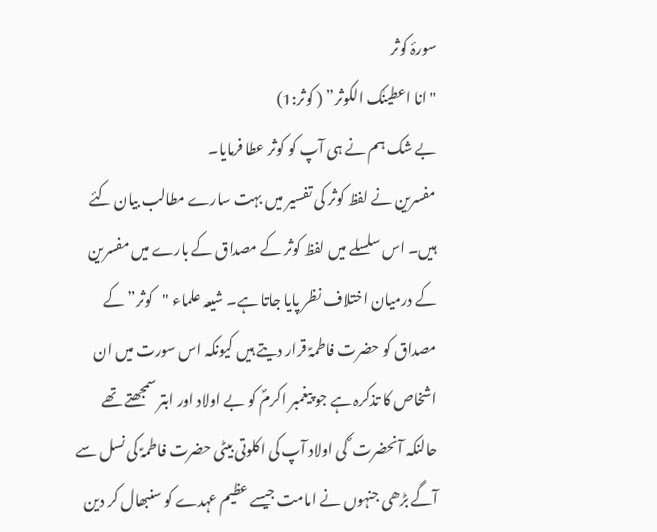سورۂ کوثر
"انا اعطینٰک الکوثر” ( کوثر:1)
بے شک ہم نے ہی آپ کو کوثر عطا فرمایا۔
مفسرین نے لفظ کوثر کی تفسیر میں بہت سارے مطالب بیان کئے ہیں۔ اس سلسلے میں لفظ کوثر کے مصداق کے بارے میں مفسرین کے درمیان اختلاف نظر پایا جاتا ہے۔ شیعہ علماء "کوثر” کے مصداق کو حضرت فاطمہؑ قرار دیتے ہیں کیونکہ اس سورت میں ان اشخاص کا تذکرہ ہے جو پیغمبر اکرمؐ کو بے اولاد اور ابتر سمجھتے تھے حالنکہ آنحضرت ؐ کی اولاد آپ کی اکلوتی بیٹی حضرت فاطمہؑ کی نسل سے آگے بڑھی جنہوں نے امامت جیسے عظیم عہدے کو سنبھال کر دین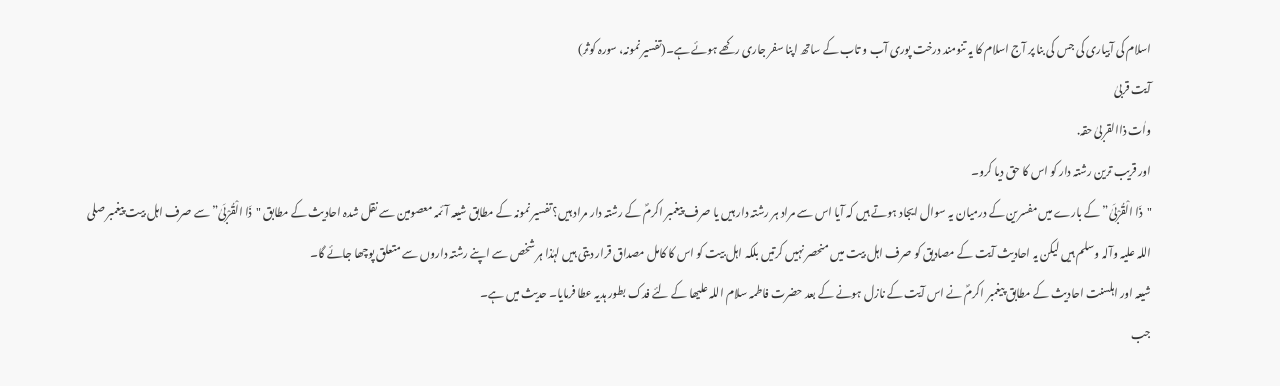اسلام کی آبیاری کی جس کی بنا پر آج اسلام کا یہ تنومند درخت پوری آب و تاب کے ساتھ اپنا سفر جاری رکھے ہوئے ہے۔(تفسیر نمونہ، سورہ کوثر)
آیت قربیٰ
واٰت ذاالقربیٰ حقہ.
اور قریب ترین رشتہ دار کو اس کا حق دیا کرو۔
"ذَا الْقُرْبَىٰ” کے بارے میں مفسرین کے درمیان یہ سوال ایجاد ہوتے ہیں کہ آیا اس سے مراد ہر رشتہ دار ہیں یا صرف پیغمبر اکرمؐ کے رشتہ دار مراد ہیں؟ تفسیر نمونہ کے مطابق شیعہ آئمہ معصومین سے نقل شدہ احادیث کے مطابق "ذَا الْقُرْبَىٰ” سے صرف اہل بیت پیغمبر صلی اللہ علیہ وآلہ وسلم ہیں لیکن یہ احادیث آیت کے مصادیق کو صرف اہل بیت میں منحصر نہیں کرتیں بلکہ اہل بیت کو اس کا کامل مصداق قرار دیتی ہیں لہٰذا ہر شخص سے اپنے رشتہ داروں سے متعلق پوچھا جائے گا۔
شیعہ اور اہلسنت احادیث کے مطابق پیغمبر اکرمؐ نے اس آیت کے نازل ہونے کے بعد حضرت فاطمہ سلام اللہ علیھا کے لئے فدک بطور ہدیہ عطا فرمایا۔ حدیث میں ہے۔
جب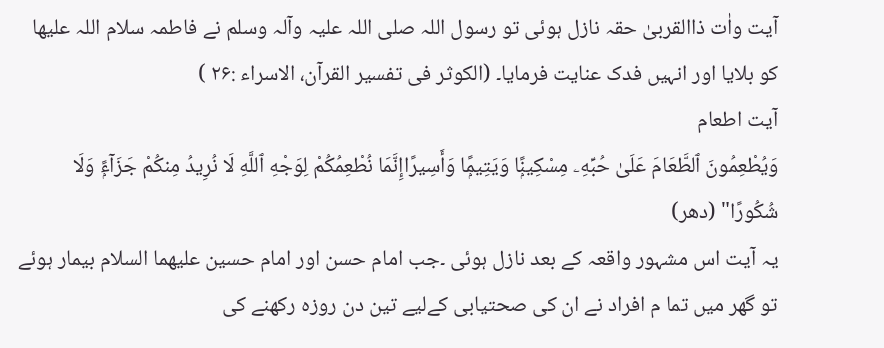آیت واٰت ذاالقربیٰ حقہ نازل ہوئی تو رسول اللہ صلی اللہ علیہ وآلہ وسلم نے فاطمہ سلام اللہ علیھا کو بلایا اور انہیں فدک عنایت فرمایا۔ (الکوثر فی تفسیر القرآن، الاسراء :۲۶ )
آیت اطعام
وَيُطْعِمُونَ ٱلطَّعَامَ عَلَىٰ حُبِّهِۦ مِسْكِينًۭا وَيَتِيمًۭا وَأَسِيرًاإِنَّمَا نُطْعِمُكُمْ لِوَجْهِ ٱللَّهِ لَا نُرِيدُ مِنكُمْ جَزَآءًۭ وَلَا شُكُورًا" (دھر)
یہ آیت اس مشہور واقعہ کے بعد نازل ہوئی ۔جب امام حسن اور امام حسین علیھما السلام بیمار ہوئے تو گھر میں تما م افراد نے ان کی صحتیابی کےلیے تین دن روزہ رکھنے کی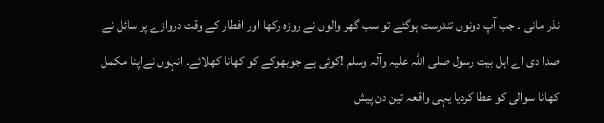نذر مانی ۔ جب آپ دونوں تندرست ہوگئے تو سب گھر والوں نے روزہ رکھا اور افطار کے وقت دروازے پر سائل نے صدا دی اے اہل بیت رسول صلی اللہ علیہ وآلہ وسلم !کوئی ہے جوبھوکے کو کھانا کھلائے۔ انہوں نےاپنا مکمل کھانا سوالی کو عطا کردیا یہی واقعہ تین دن پیش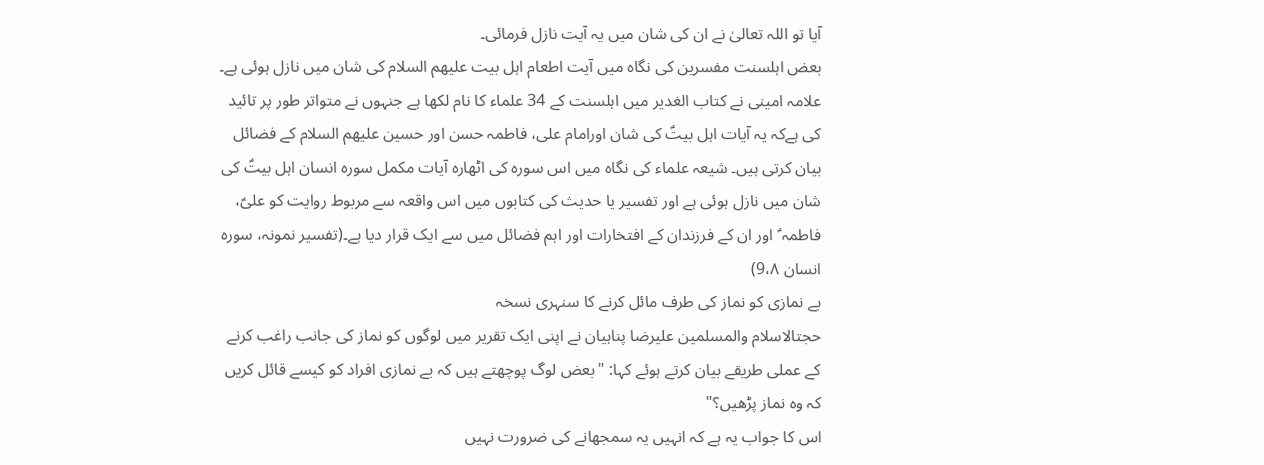آیا تو اللہ تعالیٰ نے ان کی شان میں یہ آیت نازل فرمائی۔
بعض اہلسنت مفسرین کی نگاہ میں آیت اطعام اہل بیت علیھم السلام کی شان میں نازل ہوئی ہے۔ علامہ امینی نے کتاب الغدیر میں اہلسنت کے 34 علماء کا نام لکھا ہے جنہوں نے متواتر طور پر تائید کی ہےکہ یہ آیات اہل بیتؑ کی شان اورامام علی، فاطمہ حسن اور حسین علیھم السلام کے فضائل بیان کرتی ہیں۔ شیعہ علماء کی نگاہ میں اس سورہ کی اٹھارہ آیات مکمل سورہ انسان اہل بیتؑ کی شان میں نازل ہوئی ہے اور تفسیر یا حدیث کی کتابوں میں اس واقعہ سے مربوط روایت کو علیؑ، فاطمہ ؑ اور ان کے فرزندان کے افتخارات اور اہم فضائل میں سے ایک قرار دیا ہے۔(تفسیر نمونہ، سورہ انسان 9،۸)
بے نمازی کو نماز کی طرف مائل کرنے کا سنہری نسخہ
حجتالاسلام والمسلمین علیرضا پناہیان نے اپنی ایک تقریر میں لوگوں کو نماز کی جانب راغب کرنے کے عملی طریقے بیان کرتے ہوئے کہا: "بعض لوگ پوچھتے ہیں کہ بے نمازی افراد کو کیسے قائل کریں کہ وہ نماز پڑھیں؟"
اس کا جواب یہ ہے کہ انہیں یہ سمجھانے کی ضرورت نہیں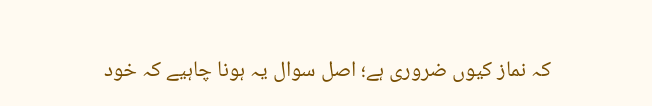کہ نماز کیوں ضروری ہے؛ اصل سوال یہ ہونا چاہیے کہ خود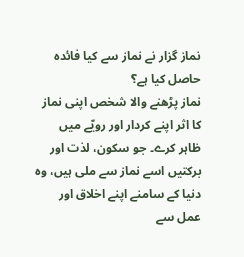نماز گزار نے نماز سے کیا فائدہ حاصل کیا ہے؟
نماز پڑھنے والا شخص اپنی نماز کا اثر اپنے کردار اور رویّے میں ظاہر کرے۔ جو سکون، لذت اور برکتیں اسے نماز سے ملی ہیں، وہ دنیا کے سامنے اپنے اخلاق اور عمل سے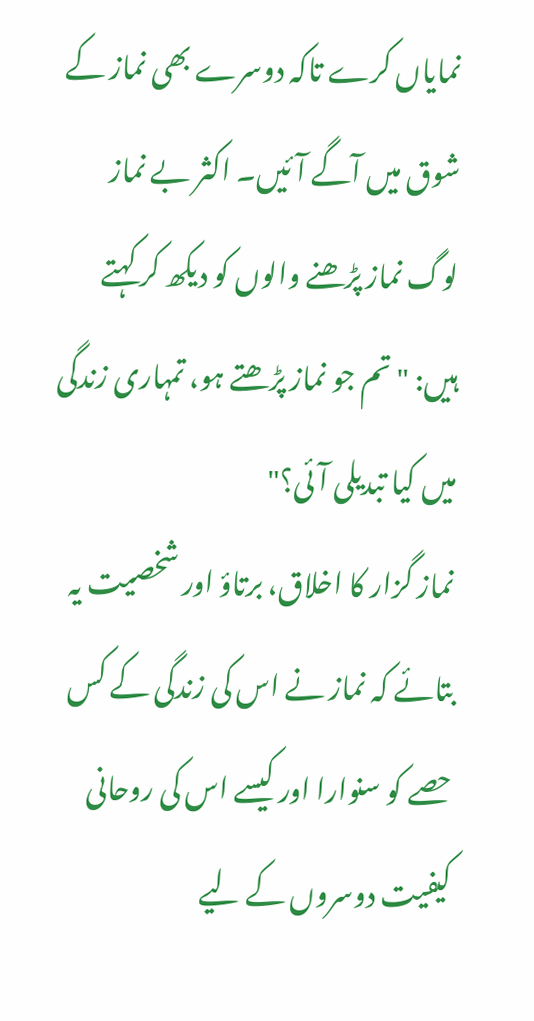نمایاں کرے تاکہ دوسرے بھی نماز کے شوق میں آگے آئیں۔ اکثر بے نماز لوگ نماز پڑھنے والوں کو دیکھ کر کہتے ہیں: "تم جو نماز پڑھتے ہو، تمہاری زندگی میں کیا تبدیلی آئی؟"
نماز گزار کا اخلاق، برتاؤ اور شخصیت یہ بتائے کہ نماز نے اس کی زندگی کے کس حصے کو سنوارا اور کیسے اس کی روحانی کیفیت دوسروں کے لیے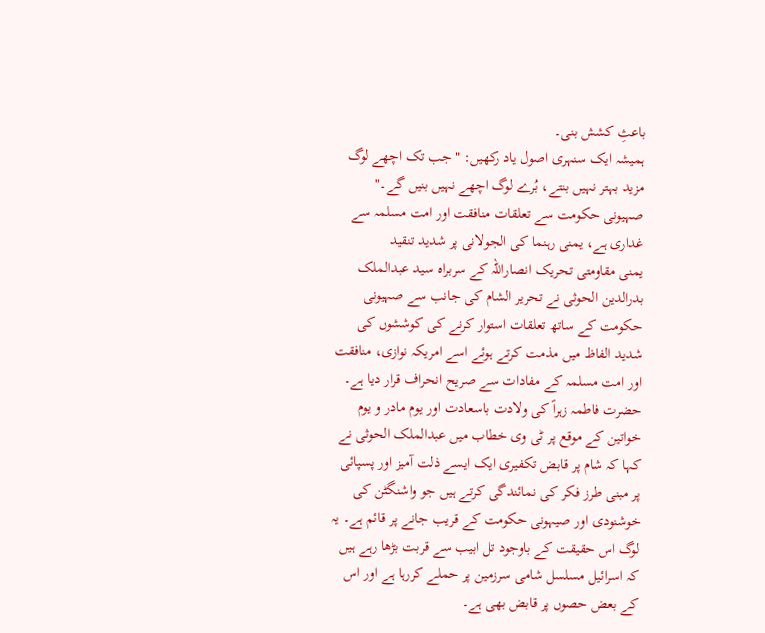باعثِ کشش بنی۔
ہمیشہ ایک سنہری اصول یاد رکھیں: "جب تک اچھے لوگ مزید بہتر نہیں بنتے، بُرے لوگ اچھے نہیں بنیں گے۔"
صہیونی حکومت سے تعلقات منافقت اور امت مسلمہ سے غداری ہے، یمنی رہنما کی الجولانی پر شدید تنقید
یمنی مقاومتی تحریک انصاراللہ کے سربراہ سید عبدالملک بدرالدین الحوثی نے تحریر الشام کی جانب سے صہیونی حکومت کے ساتھ تعلقات استوار کرنے کی کوششوں کی شدید الفاظ میں مذمت کرتے ہوئے اسے امریکہ نوازی، منافقت اور امت مسلمہ کے مفادات سے صریح انحراف قرار دیا ہے۔
حضرت فاطمہ زہراؑ کی ولادت باسعادت اور یوم مادر و یوم خواتین کے موقع پر ٹی وی خطاب میں عبدالملک الحوثی نے کہا کہ شام پر قابض تکفیری ایک ایسے ذلت آمیز اور پسپائی پر مبنی طرز فکر کی نمائندگی کرتے ہیں جو واشنگٹن کی خوشنودی اور صیہونی حکومت کے قریب جانے پر قائم ہے۔ یہ لوگ اس حقیقت کے باوجود تل ابیب سے قربت بڑھا رہے ہیں کہ اسرائیل مسلسل شامی سرزمین پر حملے کررہا ہے اور اس کے بعض حصوں پر قابض بھی ہے۔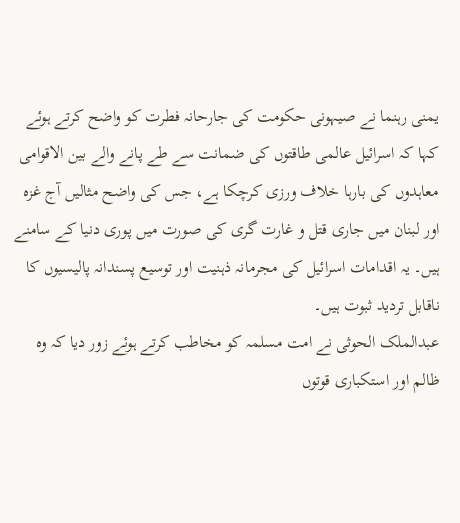یمنی رہنما نے صیہونی حکومت کی جارحانہ فطرت کو واضح کرتے ہوئے کہا کہ اسرائیل عالمی طاقتوں کی ضمانت سے طے پانے والے بین الاقوامی معاہدوں کی بارہا خلاف ورزی کرچکا ہے، جس کی واضح مثالیں آج غزہ اور لبنان میں جاری قتل و غارت گری کی صورت میں پوری دنیا کے سامنے ہیں۔ یہ اقدامات اسرائیل کی مجرمانہ ذہنیت اور توسیع پسندانہ پالیسیوں کا ناقابل تردید ثبوت ہیں۔
عبدالملک الحوثی نے امت مسلمہ کو مخاطب کرتے ہوئے زور دیا کہ وہ ظالم اور استکباری قوتوں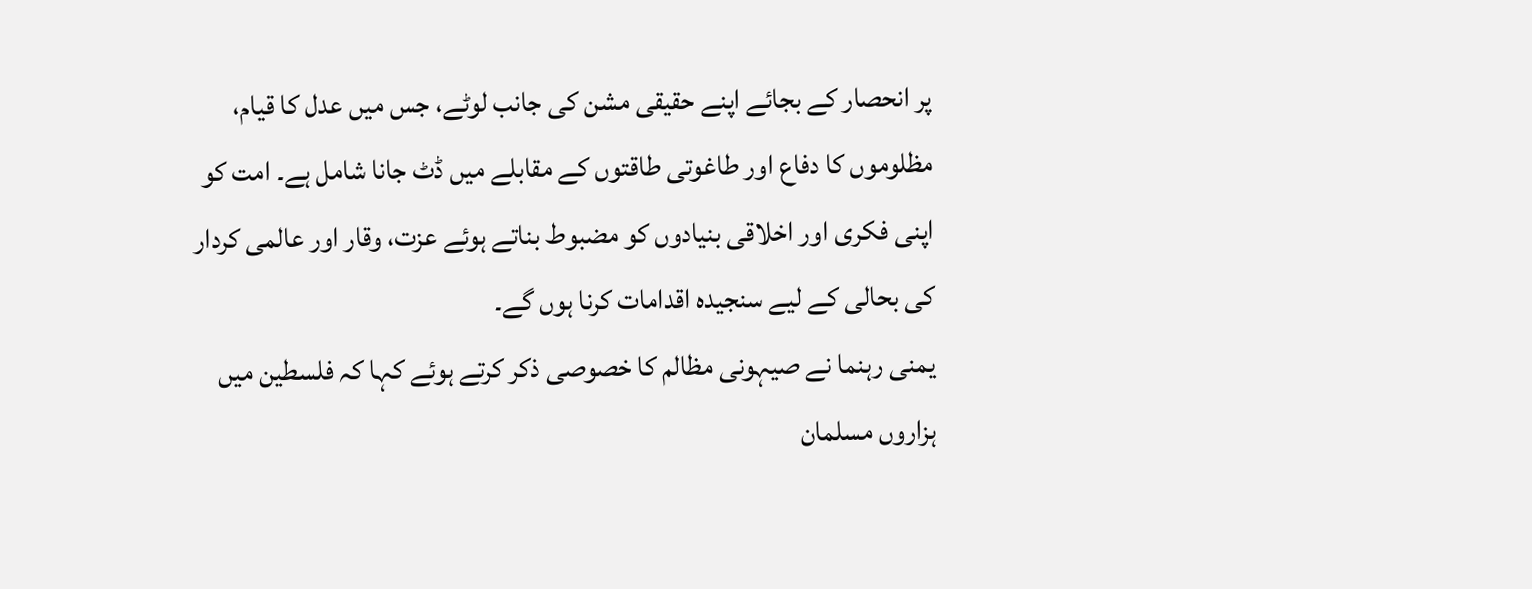پر انحصار کے بجائے اپنے حقیقی مشن کی جانب لوٹے، جس میں عدل کا قیام، مظلوموں کا دفاع اور طاغوتی طاقتوں کے مقابلے میں ڈٹ جانا شامل ہے۔ امت کو اپنی فکری اور اخلاقی بنیادوں کو مضبوط بناتے ہوئے عزت، وقار اور عالمی کردار کی بحالی کے لیے سنجیدہ اقدامات کرنا ہوں گے۔
یمنی رہنما نے صیہونی مظالم کا خصوصی ذکر کرتے ہوئے کہا کہ فلسطین میں ہزاروں مسلمان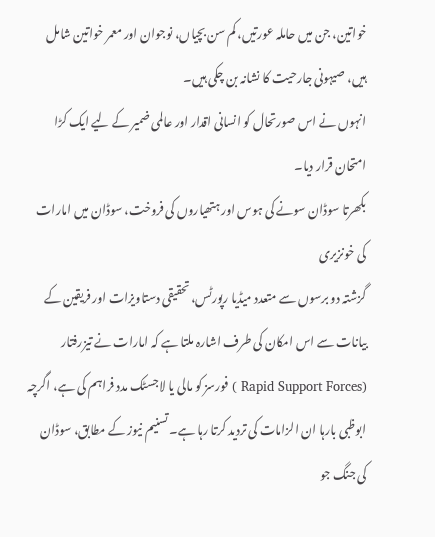خواتین، جن میں حاملہ عورتیں، کم سن بچیاں، نوجوان اور معمر خواتین شامل ہیں، صیہونی جارحیت کا نشانہ بن چکی ہیں۔
انہوں نے اس صورتحال کو انسانی اقدار اور عالمی ضمیر کے لیے ایک کڑا امتحان قرار دیا۔
بکھرتا سوڈان سونے کی ہوس اور ہتھیاروں کی فروخت، سوڈان میں امارات کی خونزیری
گزشتہ دو برسوں سے متعدد میڈیا رپورٹس، تحقیقی دستاویزات اور فریقین کے بیانات سے اس امکان کی طرف اشارہ ملتا ہے کہ امارات نے تیزرفتار (Rapid Support Forces ) فورسز کو مالی یا لاجسٹک مدد فراہم کی ہے، اگرچہ ابوظبی بارہا ان الزامات کی تردید کرتا رہا ہے۔ تسنیم نیوز کے مطابق، سوڈان کی جنگ جو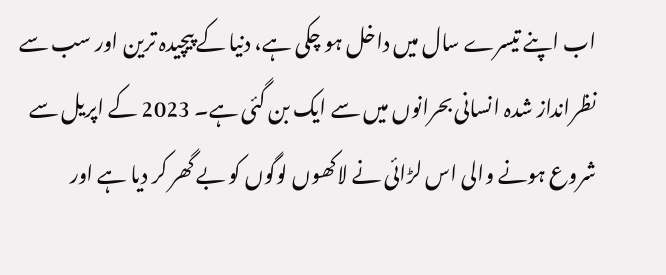اب اپنے تیسرے سال میں داخل ہو چکی ہے، دنیا کے پیچیدہ ترین اور سب سے نظرانداز شدہ انسانی بحرانوں میں سے ایک بن گئی ہے۔ 2023 کے اپریل سے شروع ہونے والی اس لڑائی نے لاکھوں لوگوں کو بے گھر کر دیا ہے اور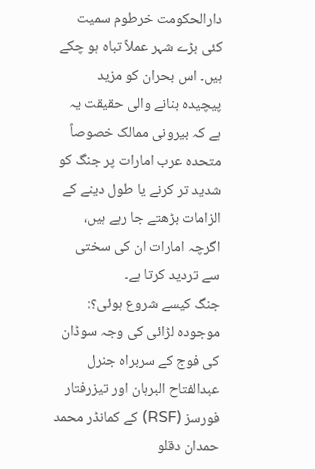دارالحکومت خرطوم سمیت کئی بڑے شہر عملاً تباہ ہو چکے ہیں۔ اس بحران کو مزید پیچیدہ بنانے والی حقیقت یہ ہے کہ بیرونی ممالک خصوصاً متحدہ عرب امارات پر جنگ کو شدید تر کرنے یا طول دینے کے الزامات بڑھتے جا رہے ہیں، اگرچہ امارات ان کی سختی سے تردید کرتا ہے۔
جنگ کیسے شروع ہوئی؟:
موجودہ لڑائی کی وجہ سوڈان کی فوج کے سربراہ جنرل عبدالفتاح البرہان اور تیزرفتار فورسز (RSF) کے کمانڈر محمد حمدان دقلو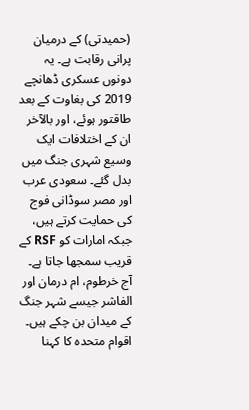(حمیدتی) کے درمیان پرانی رقابت ہے۔ یہ دونوں عسکری ڈھانچے 2019 کی بغاوت کے بعد طاقتور ہوئے، اور بالآخر ان کے اختلافات ایک وسیع شہری جنگ میں بدل گئے۔ سعودی عرب اور مصر سوڈانی فوج کی حمایت کرتے ہیں، جبکہ امارات کو RSF کے قریب سمجھا جاتا ہے۔ آج خرطوم، ام درمان اور الفاشر جیسے شہر جنگ کے میدان بن چکے ہیں۔ اقوام متحدہ کا کہنا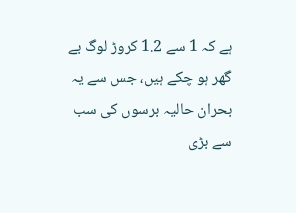ہے کہ 1 سے 1.2 کروڑ لوگ بے گھر ہو چکے ہیں، جس سے یہ بحران حالیہ برسوں کی سب سے بڑی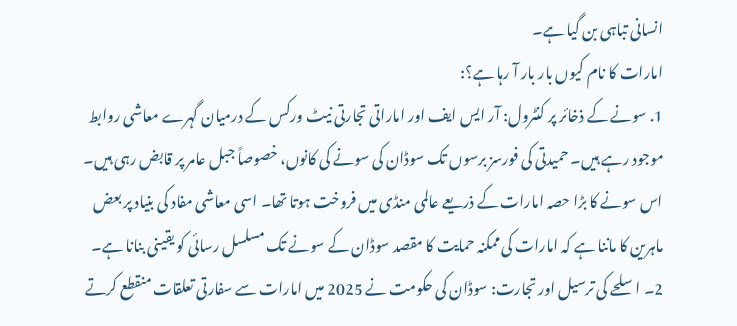انسانی تباہی بن گیا ہے۔
امارات کا نام کیوں بار بار آ رہا ہے؟:
1. سونے کے ذخائر پر کنٹرول: آر ایس ایف اور اماراتی تجارتی نیٹ ورکس کے درمیان گہرے معاشی روابط موجود رہے ہیں۔ حمیدتی کی فورسز برسوں تک سوڈان کی سونے کی کانوں، خصوصاً جبل عامر پر قابض رہی ہیں۔ اس سونے کا بڑا حصہ امارات کے ذریعے عالمی منڈی میں فروخت ہوتا تھا۔ اسی معاشی مفاد کی بنیاد پر بعض ماہرین کا ماننا ہے کہ امارات کی ممکنہ حمایت کا مقصد سوڈان کے سونے تک مسلسل رسائی کو یقینی بنانا ہے۔
2۔ اسلحے کی ترسیل اور تجارت: سوڈان کی حکومت نے 2025 میں امارات سے سفارتی تعلقات منقطع کرتے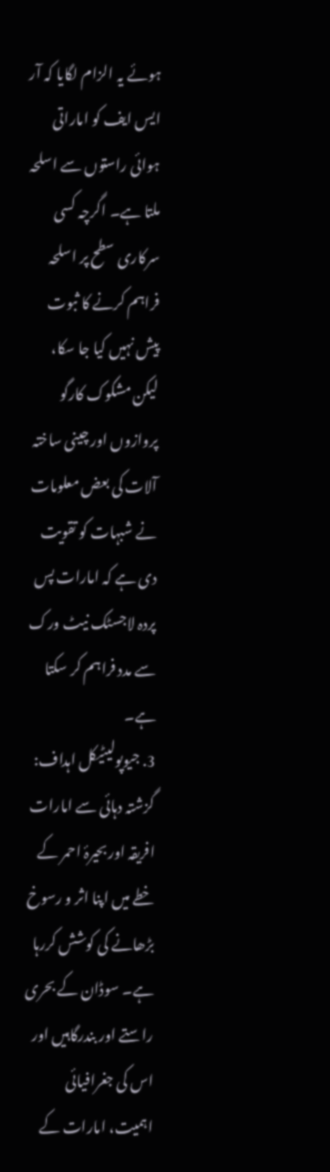ہوئے یہ الزام لگایا کہ آر ایس ایف کو اماراتی ہوائی راستوں سے اسلحہ ملتا ہے۔ اگرچہ کسی سرکاری سطح پر اسلحہ فراہم کرنے کا ثبوت پیش نہیں کیا جا سکا، لیکن مشکوک کارگو پروازوں اور چینی ساختہ آلات کی بعض معلومات نے شبہات کو تقویت دی ہے کہ امارات پس پردہ لاجسٹک نیٹ ورک سے مدد فراہم کر سکتا ہے۔
3. جیوپولیٹیکل اہداف: گزشتہ دہائی سے امارات افریقہ اور بحیرۂ احمر کے خطے میں اپنا اثر و رسوخ بڑھانے کی کوشش کررہا ہے۔ سوڈان کے بحری راستے اور بندرگاہیں اور اس کی جغرافیائی اہمیت، امارات کے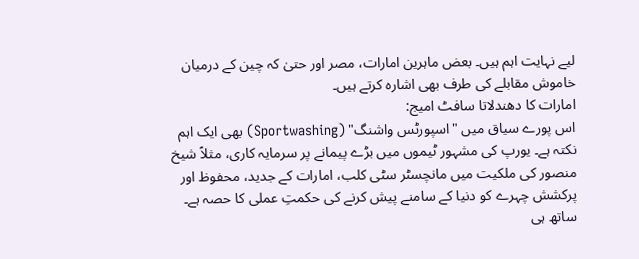لیے نہایت اہم ہیں۔ بعض ماہرین امارات، مصر اور حتیٰ کہ چین کے درمیان خاموش مقابلے کی طرف بھی اشارہ کرتے ہیں۔
امارات کا دھندلاتا سافٹ امیج:
اس پورے سیاق میں "اسپورٹس واشنگ" (Sportwashing) بھی ایک اہم نکتہ ہے۔ یورپ کی مشہور ٹیموں میں بڑے پیمانے پر سرمایہ کاری، مثلاً شیخ منصور کی ملکیت میں مانچسٹر سٹی کلب، امارات کے جدید، محفوظ اور پرکشش چہرے کو دنیا کے سامنے پیش کرنے کی حکمتِ عملی کا حصہ ہے۔ ساتھ ہی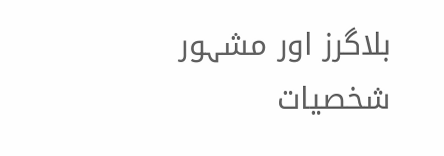بلاگرز اور مشہور شخصیات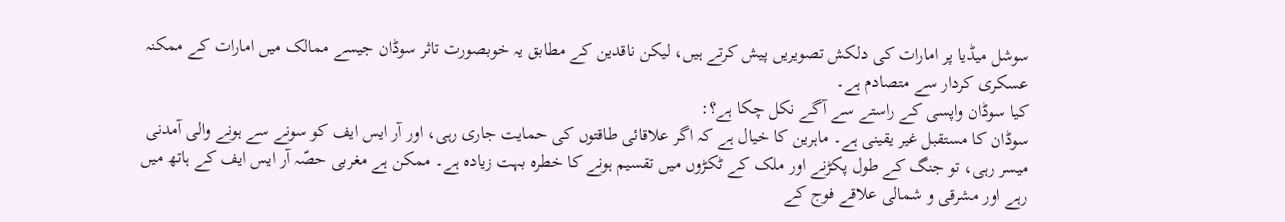سوشل میڈیا پر امارات کی دلکش تصویریں پیش کرتے ہیں، لیکن ناقدین کے مطابق یہ خوبصورت تاثر سوڈان جیسے ممالک میں امارات کے ممکنہ عسکری کردار سے متصادم ہے۔
کیا سوڈان واپسی کے راستے سے آگے نکل چکا ہے؟:
سوڈان کا مستقبل غیر یقینی ہے۔ ماہرین کا خیال ہے کہ اگر علاقائی طاقتوں کی حمایت جاری رہی، اور آر ایس ایف کو سونے سے ہونے والی آمدنی میسر رہی، تو جنگ کے طول پکڑنے اور ملک کے ٹکڑوں میں تقسیم ہونے کا خطرہ بہت زیادہ ہے۔ ممکن ہے مغربی حصّہ آر ایس ایف کے ہاتھ میں رہے اور مشرقی و شمالی علاقے فوج کے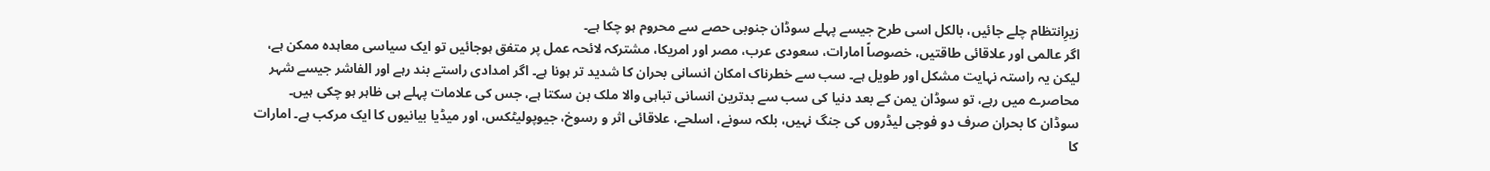زیرِانتظام چلے جائیں، بالکل اسی طرح جیسے پہلے سوڈان جنوبی حصے سے محروم ہو چکا ہے۔
اگر عالمی اور علاقائی طاقتیں، خصوصاً امارات، سعودی عرب، مصر اور امریکا، مشترکہ لائحہ عمل پر متفق ہوجائیں تو ایک سیاسی معاہدہ ممکن ہے، لیکن یہ راستہ نہایت مشکل اور طویل ہے۔ سب سے خطرناک امکان انسانی بحران کا شدید تر ہونا ہے۔ اگر امدادی راستے بند رہے اور الفاشر جیسے شہر محاصرے میں رہے، تو سوڈان یمن کے بعد دنیا کی سب سے بدترین انسانی تباہی والا ملک بن سکتا ہے، جس کی علامات پہلے ہی ظاہر ہو چکی ہیں۔
سوڈان کا بحران صرف دو فوجی لیڈروں کی جنگ نہیں، بلکہ سونے، اسلحے، علاقائی اثر و رسوخ، جیوپولیٹکس، اور میڈیا بیانیوں کا ایک مرکب ہے۔ امارات کا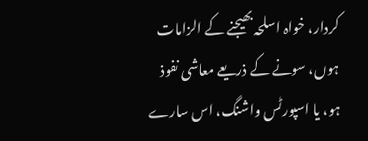کردار، خواہ اسلحہ بھیجنے کے الزامات ہوں، سونے کے ذریعے معاشی نفوذ ہو، یا اسپورٹس واشنگ، اس سارے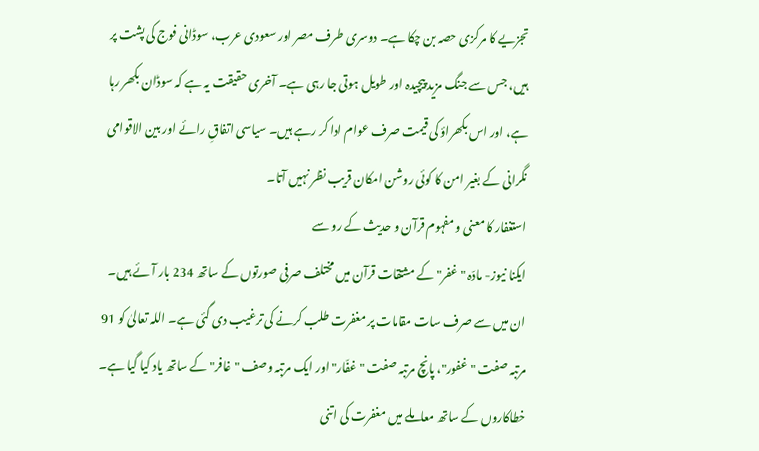تجزیے کا مرکزی حصہ بن چکا ہے۔ دوسری طرف مصر اور سعودی عرب، سوڈانی فوج کی پشت پر ہیں، جس سے جنگ مزید پیچیدہ اور طویل ہوتی جا رہی ہے۔ آخری حقیقت یہ ہے کہ سوڈان بکھر رہا ہے، اور اس بکھراؤ کی قیمت صرف عوام ادا کر رہے ہیں۔ سیاسی اتفاقِ رائے اور بین الاقوامی نگرانی کے بغیر امن کا کوئی روشن امکان قریب نظر نہیں آتا۔
استغفار کا معنی و مفہوم قرآن و حديث کے رو سے
ایکنا نیوز- مادّہ "غفر" کے مشتقات قرآن میں مختلف صرفی صورتوں کے ساتھ 234 بار آئے ہیں۔ ان میں سے صرف سات مقامات پر مغفرت طلب کرنے کی ترغیب دی گئی ہے۔ اللہ تعالیٰ کو 91 مرتبہ صفت "غفور"، پانچ مرتبہ صفت "غفّار" اور ایک مرتبہ وصف "غافر" کے ساتھ یاد کیا گیا ہے۔ خطاکاروں کے ساتھ معاملے میں مغفرت کی اتنی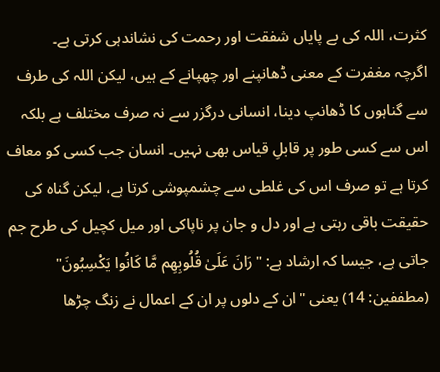کثرت، اللہ کی بے پایاں شفقت اور رحمت کی نشاندہی کرتی ہے۔
اگرچہ مغفرت کے معنی ڈھانپنے اور چھپانے کے ہیں، لیکن اللہ کی طرف سے گناہوں کا ڈھانپ دینا، انسانی درگزر سے نہ صرف مختلف ہے بلکہ اس سے کسی طور پر قابلِ قیاس بھی نہیں۔ انسان جب کسی کو معاف کرتا ہے تو صرف اس کی غلطی سے چشمپوشی کرتا ہے، لیکن گناہ کی حقیقت باقی رہتی ہے اور دل و جان پر ناپاکی اور میل کچیل کی طرح جم جاتی ہے، جیسا کہ ارشاد ہے: "رَانَ عَلَىٰ قُلُوبِهِم مَّا كَانُوا يَكْسِبُونَ" (مطففین: 14) یعنی "ان کے دلوں پر ان کے اعمال نے زنگ چڑھا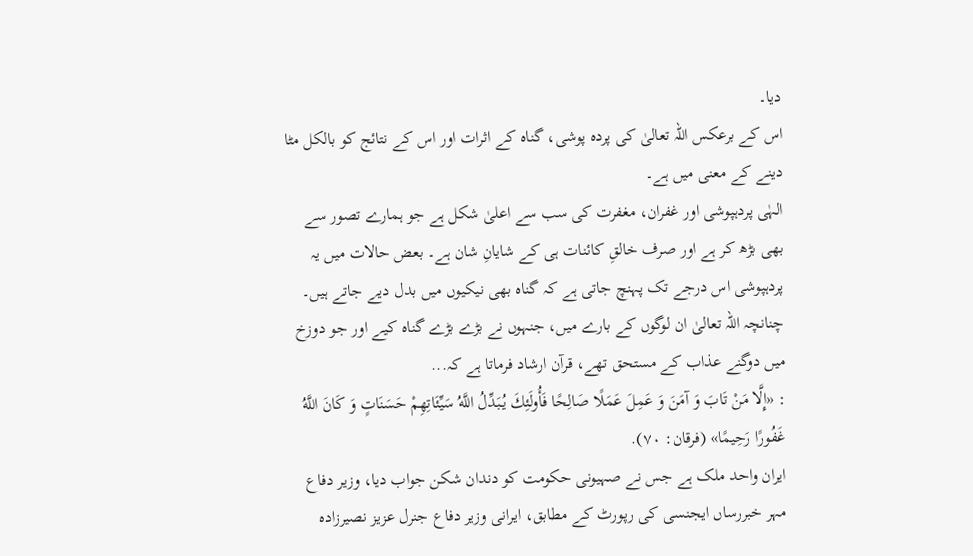دیا۔
اس کے برعکس اللہ تعالیٰ کی پردہ پوشی، گناہ کے اثرات اور اس کے نتائج کو بالکل مٹا دینے کے معنی میں ہے۔
الہٰی پردہپوشی اور غفران، مغفرت کی سب سے اعلیٰ شکل ہے جو ہمارے تصور سے بھی بڑھ کر ہے اور صرف خالقِ کائنات ہی کے شایانِ شان ہے۔ بعض حالات میں یہ پردہپوشی اس درجے تک پہنچ جاتی ہے کہ گناہ بھی نیکیوں میں بدل دیے جاتے ہیں۔ چنانچہ اللہ تعالیٰ ان لوگوں کے بارے میں، جنہوں نے بڑے بڑے گناہ کیے اور جو دوزخ میں دوگنے عذاب کے مستحق تھے، قرآن ارشاد فرماتا ہے کہ...
: «إِلَّا مَنْ تَابَ وَ آمَنَ وَ عَمِلَ عَمَلًا صَالِحًا فَأُولَئِكَ يُبَدِّلُ اللَّهُ سَيِّئَاتِهِمْ حَسَنَاتٍ وَ كَانَ اللَّهُ غَفُورًا رَحِيمًا» (فرقان: ۷۰).
ایران واحد ملک ہے جس نے صہیونی حکومت کو دندان شکن جواب دیا، وزیر دفاع
مہر خبررساں ایجنسی کی رپورٹ کے مطابق، ایرانی وزیر دفاع جنرل عزیز نصیرزاده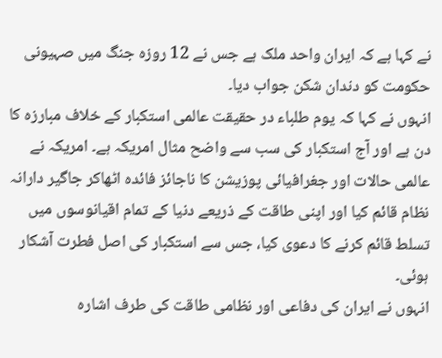نے کہا ہے کہ ایران واحد ملک ہے جس نے 12 روزہ جنگ میں صہیونی حکومت کو دندان شکن جواب دیا۔
انہوں نے کہا کہ یوم طلباء در حقیقت عالمی استکبار کے خلاف مبارزہ کا دن ہے اور آج استکبار کی سب سے واضح مثال امریکہ ہے۔ امریکہ نے عالمی حالات اور جغرافیائی پوزیشن کا ناجائز فائدہ اٹھاکر جاگیر دارانہ نظام قائم کیا اور اپنی طاقت کے ذریعے دنیا کے تمام اقیانوسوں میں تسلط قائم کرنے کا دعوی کیا، جس سے استکبار کی اصل فطرت آشکار ہوئی۔
انہوں نے ایران کی دفاعی اور نظامی طاقت کی طرف اشارہ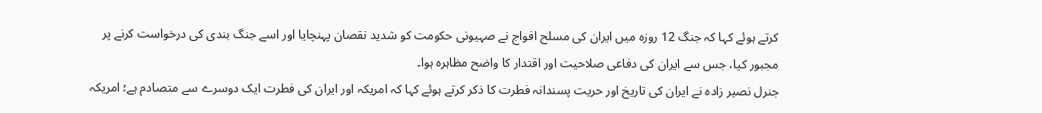کرتے ہوئے کہا کہ جنگ 12 روزہ میں ایران کی مسلح افواج نے صہیونی حکومت کو شدید نقصان پہنچایا اور اسے جنگ بندی کی درخواست کرنے پر مجبور کیا، جس سے ایران کی دفاعی صلاحیت اور اقتدار کا واضح مظاہرہ ہوا۔
جنرل نصیر زاده نے ایران کی تاریخ اور حریت پسندانہ فطرت کا ذکر کرتے ہوئے کہا کہ امریکہ اور ایران کی فطرت ایک دوسرے سے متصادم ہے؛ امریکہ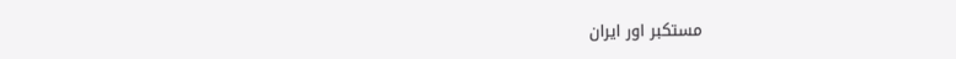مستکبر اور ایران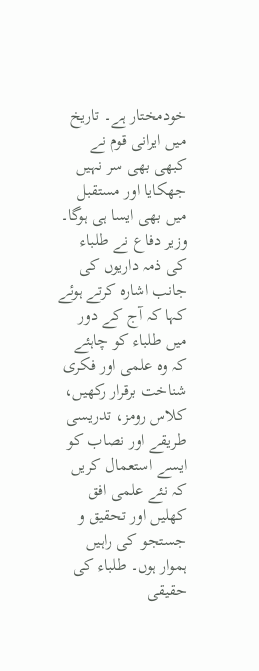خودمختار ہے۔ تاریخ میں ایرانی قوم نے کبھی بھی سر نہیں جھکایا اور مستقبل میں بھی ایسا ہی ہوگا۔
وزیر دفاع نے طلباء کی ذمہ داریوں کی جانب اشارہ کرتے ہوئے کہا کہ آج کے دور میں طلباء کو چاہئے کہ وہ علمی اور فکری شناخت برقرار رکھیں، کلاس رومز، تدریسی طریقے اور نصاب کو ایسے استعمال کریں کہ نئے علمی افق کھلیں اور تحقیق و جستجو کی راہیں ہموار ہوں۔ طلباء کی حقیقی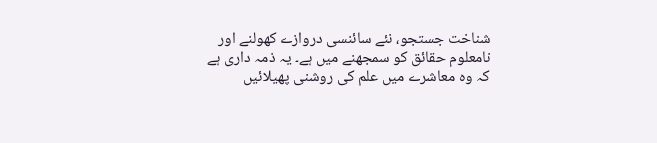شناخت جستجو، نئے سائنسی دروازے کھولنے اور نامعلوم حقائق کو سمجھنے میں ہے۔ یہ ذمہ داری ہے کہ وہ معاشرے میں علم کی روشنی پھیلائیں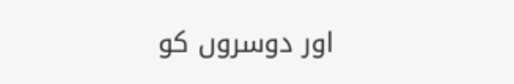اور دوسروں کو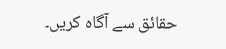حقائق سے آگاہ کریں۔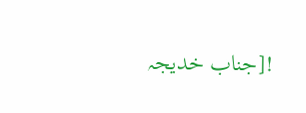![جناب خدیجہ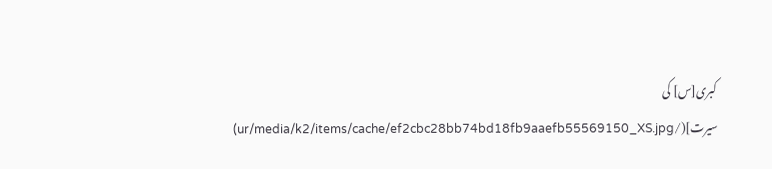کبری[س] کی سیرت](/ur/media/k2/items/cache/ef2cbc28bb74bd18fb9aaefb55569150_XS.jpg)